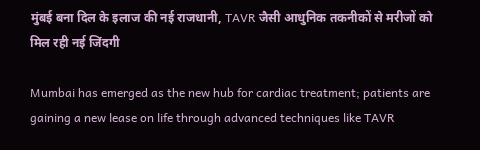मुंबई बना दिल के इलाज की नई राजधानी, TAVR जैसी आधुनिक तकनीकों से मरीजों को मिल रही नई जिंदगी

Mumbai has emerged as the new hub for cardiac treatment; patients are gaining a new lease on life through advanced techniques like TAVR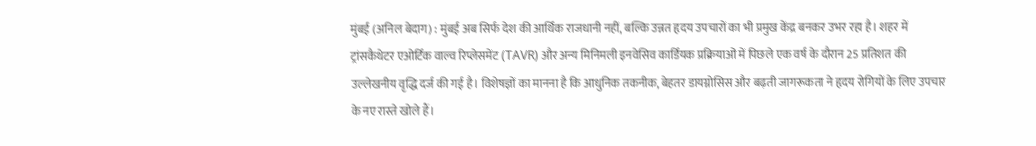मुंबई (अनिल बेदाग) : मुंबई अब सिर्फ देश की आर्थिक राजधानी नहीं, बल्कि उन्नत हृदय उपचारों का भी प्रमुख केंद्र बनकर उभर रहा है। शहर में ट्रांसकैथेटर एओर्टिक वाल्व रिप्लेसमेंट (TAVR) और अन्य मिनिमली इनवेसिव कार्डियक प्रक्रियाओं में पिछले एक वर्ष के दौरान 25 प्रतिशत की उल्लेखनीय वृद्धि दर्ज की गई है। विशेषज्ञों का मानना है कि आधुनिक तकनीक, बेहतर डायग्नोसिस और बढ़ती जागरूकता ने हृदय रोगियों के लिए उपचार के नए रास्ते खोले हैं।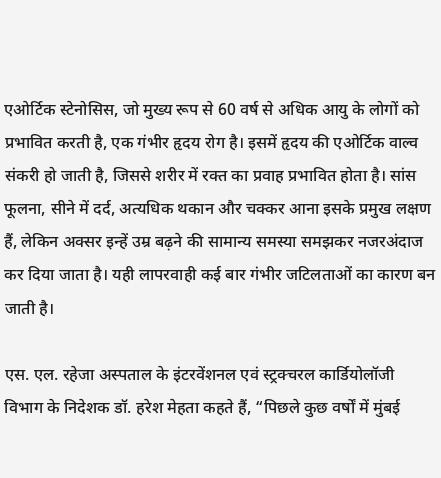एओर्टिक स्टेनोसिस, जो मुख्य रूप से 60 वर्ष से अधिक आयु के लोगों को प्रभावित करती है, एक गंभीर हृदय रोग है। इसमें हृदय की एओर्टिक वाल्व संकरी हो जाती है, जिससे शरीर में रक्त का प्रवाह प्रभावित होता है। सांस फूलना, सीने में दर्द, अत्यधिक थकान और चक्कर आना इसके प्रमुख लक्षण हैं, लेकिन अक्सर इन्हें उम्र बढ़ने की सामान्य समस्या समझकर नजरअंदाज कर दिया जाता है। यही लापरवाही कई बार गंभीर जटिलताओं का कारण बन जाती है।

एस. एल. रहेजा अस्पताल के इंटरवेंशनल एवं स्ट्रक्चरल कार्डियोलॉजी विभाग के निदेशक डॉ. हरेश मेहता कहते हैं, “पिछले कुछ वर्षों में मुंबई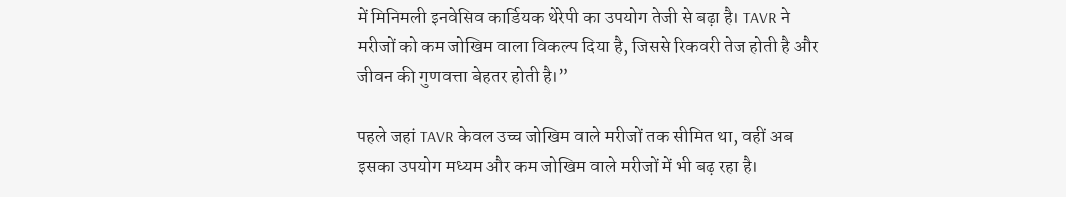में मिनिमली इनवेसिव कार्डियक थेरेपी का उपयोग तेजी से बढ़ा है। TAVR ने मरीजों को कम जोखिम वाला विकल्प दिया है, जिससे रिकवरी तेज होती है और जीवन की गुणवत्ता बेहतर होती है।”

पहले जहां TAVR केवल उच्च जोखिम वाले मरीजों तक सीमित था, वहीं अब इसका उपयोग मध्यम और कम जोखिम वाले मरीजों में भी बढ़ रहा है।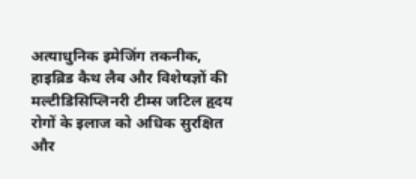अत्याधुनिक इमेजिंग तकनीक, हाइब्रिड कैथ लैब और विशेषज्ञों की मल्टीडिसिप्लिनरी टीम्स जटिल हृदय रोगों के इलाज को अधिक सुरक्षित और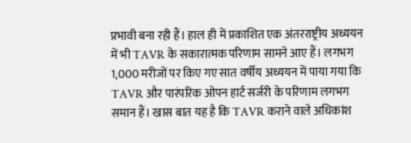प्रभावी बना रही हैं। हाल ही में प्रकाशित एक अंतरराष्ट्रीय अध्ययन में भी TAVR के सकारात्मक परिणाम सामने आए हैं। लगभग 1,000 मरीजों पर किए गए सात वर्षीय अध्ययन में पाया गया कि TAVR और पारंपरिक ओपन हार्ट सर्जरी के परिणाम लगभग समान हैं। खास बात यह है कि TAVR कराने वाले अधिकांश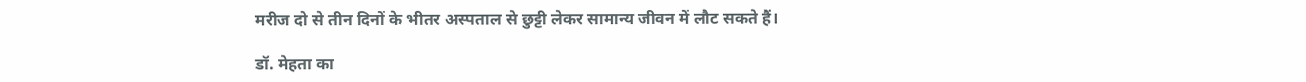मरीज दो से तीन दिनों के भीतर अस्पताल से छुट्टी लेकर सामान्य जीवन में लौट सकते हैं।

डॉ. मेहता का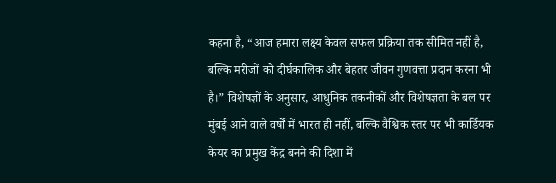कहना है, “आज हमारा लक्ष्य केवल सफल प्रक्रिया तक सीमित नहीं है, बल्कि मरीजों को दीर्घकालिक और बेहतर जीवन गुणवत्ता प्रदान करना भी है।” विशेषज्ञों के अनुसार, आधुनिक तकनीकों और विशेषज्ञता के बल पर मुंबई आने वाले वर्षों में भारत ही नहीं, बल्कि वैश्विक स्तर पर भी कार्डियक केयर का प्रमुख केंद्र बनने की दिशा में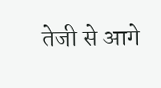तेजी से आगे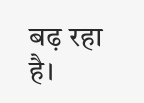बढ़ रहा है।